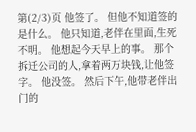第(2/3)页 他签了。 但他不知道签的是什么。 他只知道,老伴在里面,生死不明。 他想起今天早上的事。 那个拆迁公司的人,拿着两万块钱,让他签字。 他没签。 然后下午,他带老伴出门的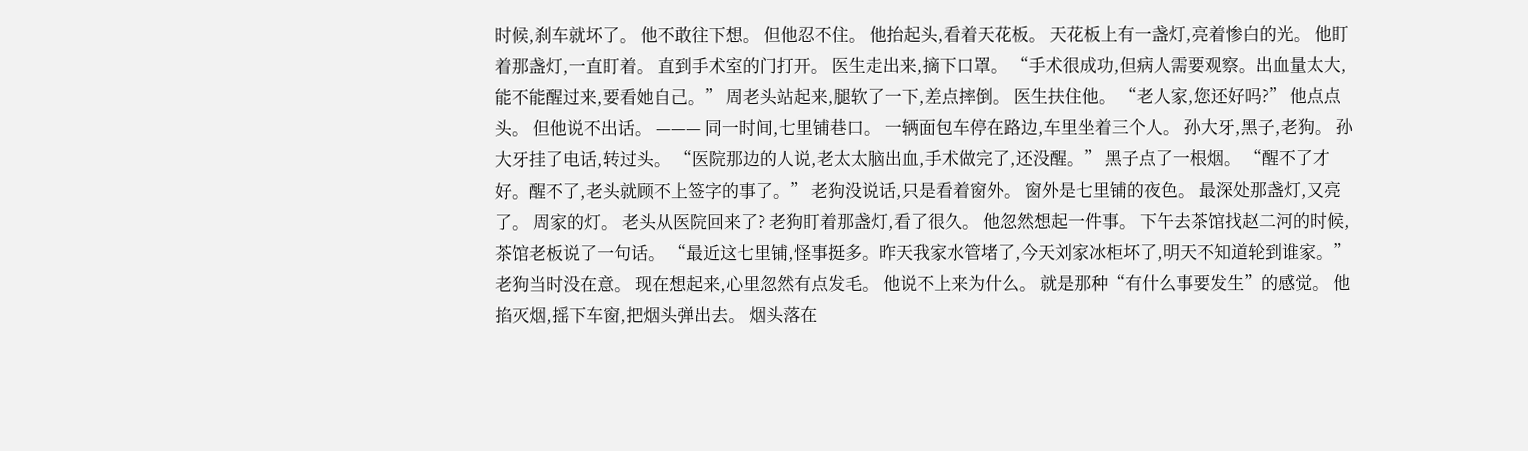时候,刹车就坏了。 他不敢往下想。 但他忍不住。 他抬起头,看着天花板。 天花板上有一盏灯,亮着惨白的光。 他盯着那盏灯,一直盯着。 直到手术室的门打开。 医生走出来,摘下口罩。 “手术很成功,但病人需要观察。出血量太大,能不能醒过来,要看她自己。” 周老头站起来,腿软了一下,差点摔倒。 医生扶住他。 “老人家,您还好吗?” 他点点头。 但他说不出话。 ——— 同一时间,七里铺巷口。 一辆面包车停在路边,车里坐着三个人。 孙大牙,黑子,老狗。 孙大牙挂了电话,转过头。 “医院那边的人说,老太太脑出血,手术做完了,还没醒。” 黑子点了一根烟。 “醒不了才好。醒不了,老头就顾不上签字的事了。” 老狗没说话,只是看着窗外。 窗外是七里铺的夜色。 最深处那盏灯,又亮了。 周家的灯。 老头从医院回来了? 老狗盯着那盏灯,看了很久。 他忽然想起一件事。 下午去茶馆找赵二河的时候,茶馆老板说了一句话。 “最近这七里铺,怪事挺多。昨天我家水管堵了,今天刘家冰柜坏了,明天不知道轮到谁家。” 老狗当时没在意。 现在想起来,心里忽然有点发毛。 他说不上来为什么。 就是那种“有什么事要发生”的感觉。 他掐灭烟,摇下车窗,把烟头弹出去。 烟头落在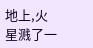地上,火星溅了一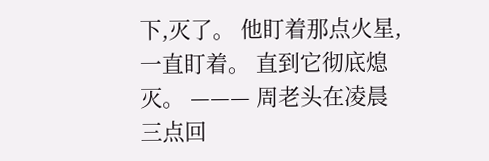下,灭了。 他盯着那点火星,一直盯着。 直到它彻底熄灭。 ——— 周老头在凌晨三点回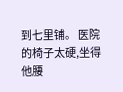到七里铺。 医院的椅子太硬,坐得他腰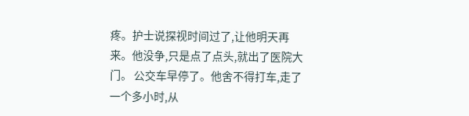疼。护士说探视时间过了,让他明天再来。他没争,只是点了点头,就出了医院大门。 公交车早停了。他舍不得打车,走了一个多小时,从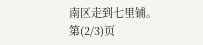南区走到七里铺。 第(2/3)页